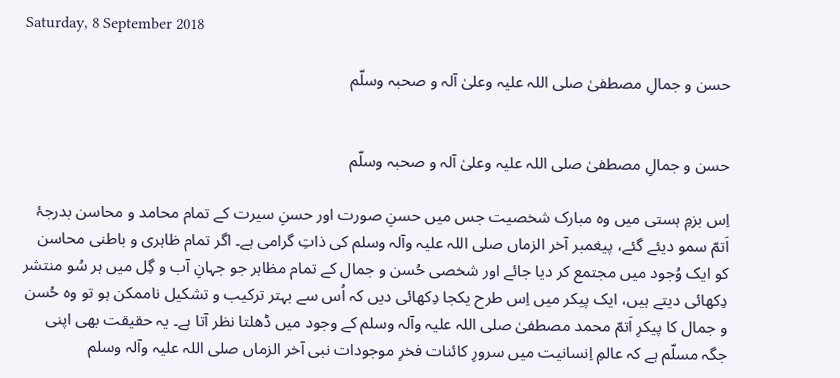Saturday, 8 September 2018

حسن و جمالِ مصطفیٰ صلی اللہ علیہ وعلیٰ آلہ و صحبہ وسلّم


حسن و جمالِ مصطفیٰ صلی اللہ علیہ وعلیٰ آلہ و صحبہ وسلّم

اِس بزمِ ہستی میں وہ مبارک شخصیت جس میں حسنِ صورت اور حسنِ سیرت کے تمام محامد و محاسن بدرجۂ اَتمّ سمو دیئے گئے، پیغمبر آخر الزماں صلی اللہ علیہ وآلہ وسلم کی ذاتِ گرامی ہے۔ اگر تمام ظاہری و باطنی محاسن کو ایک وُجود میں مجتمع کر دیا جائے اور شخصی حُسن و جمال کے تمام مظاہر جو جہانِ آب و گِل میں ہر سُو منتشر دِکھائی دیتے ہیں، ایک پیکر میں اِس طرح یکجا دِکھائی دیں کہ اُس سے بہتر ترکیب و تشکیل ناممکن ہو تو وہ حُسن و جمال کا پیکرِ اَتمّ محمد مصطفیٰ صلی اللہ علیہ وآلہ وسلم کے وجود میں ڈھلتا نظر آتا ہے۔ یہ حقیقت بھی اپنی جگہ مسلّم ہے کہ عالمِ اِنسانیت میں سرورِ کائنات فخرِ موجودات نبی آخر الزماں صلی اللہ علیہ وآلہ وسلم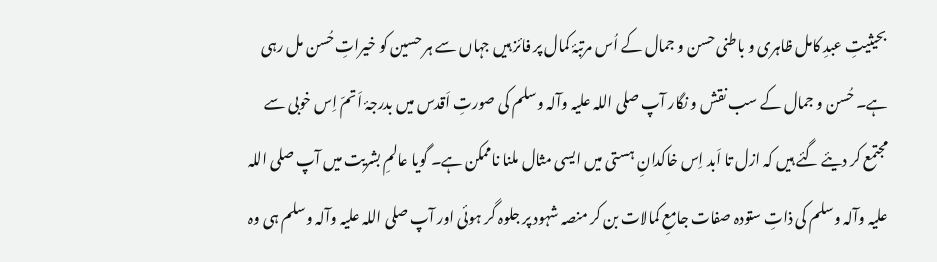بحیثیتِ عبدِ کامل ظاہری و باطنی حسن و جمال کے اُس مرتبۂ کمال پر فائز ہیں جہاں سے ہر حسین کو خیراتِ حُسن مل رہی ہے۔ حُسن و جمال کے سب نقش و نگار آپ صلی اللہ علیہ وآلہ وسلم کی صورتِ اَقدس میں بدرجۂ اَتمّ اِس خوبی سے مجتمع کر دیئے گئے ہیں کہ ازل تا اَبد اِس خاکدانِ ہستی میں ایسی مثال ملنا ناممکن ہے۔ گویا عالمِ بشریت میں آپ صلی اللہ علیہ وآلہ وسلم کی ذاتِ ستودہ صفات جامعِ کمالات بن کر منصہ شہود پر جلوہ گر ہوئی اور آپ صلی اللہ علیہ وآلہ وسلم ہی وہ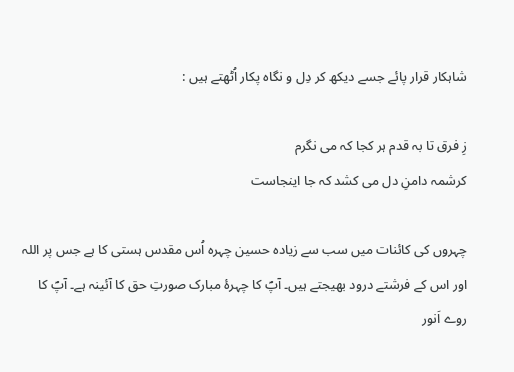شاہکار قرار پائے جسے دیکھ کر دِل و نگاہ پکار اُٹھتے ہیں :

زِ فرق تا بہ قدم ہر کجا کہ می نگرم
کرشمہ دامنِ دل می کشد کہ جا اینجاست

چہروں کی کائنات میں سب سے زیادہ حسین چہرہ اُس مقدس ہستی کا ہے جس پر اللہ اور اس کے فرشتے درود بھیجتے ہیں۔ آپؐ کا چہرۂ مبارک صورتِ حق کا آئینہ ہے۔ آپؐ کا روے اَنور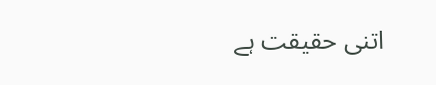اتنی حقیقت ہے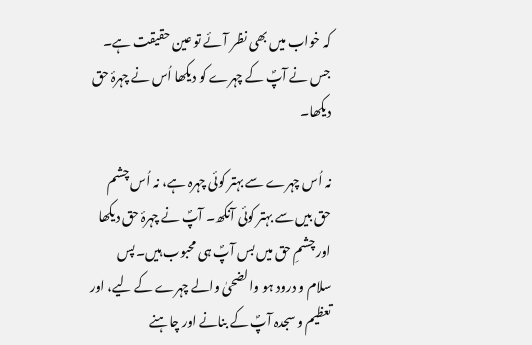کہ خواب میں بھی نظر آئے تو عین حقیقت ہے۔ جس نے آپؐ کے چہرے کو دیکھا اُس نے چہرۂ حق دیکھا۔

نہ اُس چہرے سے بہتر کوئی چہرہ ہے، نہ اُس چشم حق بیں سے بہتر کوئی آنکھ۔ آپؐ نے چہرۂ حق دیکھا اور چشمِ حق میں بس آپؐ ہی محبوب ہیں۔ پس سلام و درود ہو والضحیٰ والے چہرے کے لیے، اور تعظیم و سجدہ آپؐ کے بنانے اور چاہنے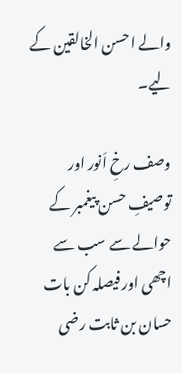والے احسن الخالقین کے لیے۔

وصف رخِ اَنور اور توصیفِ حسن پیغمبر کے حوالے سے سب سے اچھی اور فیصلہ کن بات حسان بن ثابت رضی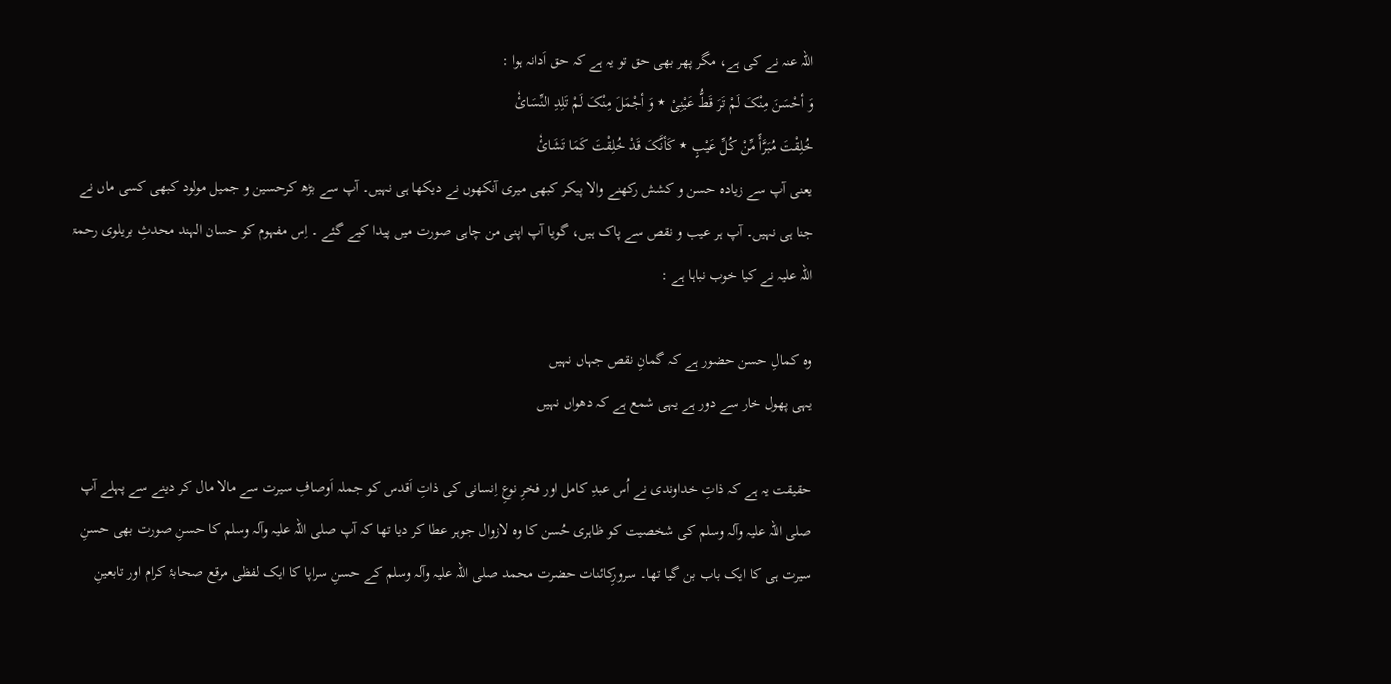اللہ عنہ نے کی ہے، مگر پھر بھی حق تو یہ ہے کہ حق اَدانہ ہوا :
وَ أحْسَنَ مِنْکَ لَمْ تَرَ قَطُّ عَیْنِیْ ٭ وَ أجْمَلَ مِنْکَ لَمْ تَلِدِ النِّسَائٗ
خُلِقْتَ مُبَرَّأً مِّنْ کُلِّ عَیْبٍ ٭ کَأنَّکَ قَدْ خُلِقْتَ کَمَا تَشَائٗ
یعنی آپ سے زیادہ حسن و کشش رکھنے والا پیکر کبھی میری آنکھوں نے دیکھا ہی نہیں۔ آپ سے بڑھ کرحسین و جمیل مولود کبھی کسی ماں نے جنا ہی نہیں۔ آپ ہر عیب و نقص سے پاک ہیں، گویا آپ اپنی من چاہی صورت میں پیدا کیے گئے ۔ اِس مفہوم کو حسان الہند محدثِ بریلوی رحمۃ اللہ علیہ نے کیا خوب نباہا ہے :

وہ کمالِ حسن حضور ہے کہ گمانِ نقص جہاں نہیں
یہی پھول خار سے دور ہے یہی شمع ہے کہ دھواں نہیں

حقیقت یہ ہے کہ ذاتِ خداوندی نے اُس عبدِ کامل اور فخرِ نوعِ اِنسانی کی ذاتِ اَقدس کو جملہ اَوصافِ سیرت سے مالا مال کر دینے سے پہلے آپ صلی اللہ علیہ وآلہ وسلم کی شخصیت کو ظاہری حُسن کا وہ لازوال جوہر عطا کر دیا تھا کہ آپ صلی اللہ علیہ وآلہ وسلم کا حسنِ صورت بھی حسنِ سیرت ہی کا ایک باب بن گیا تھا۔ سرورِکائنات حضرت محمد صلی اللہ علیہ وآلہ وسلم کے حسنِ سراپا کا ایک لفظی مرقع صحابۂ کرام اور تابعینِ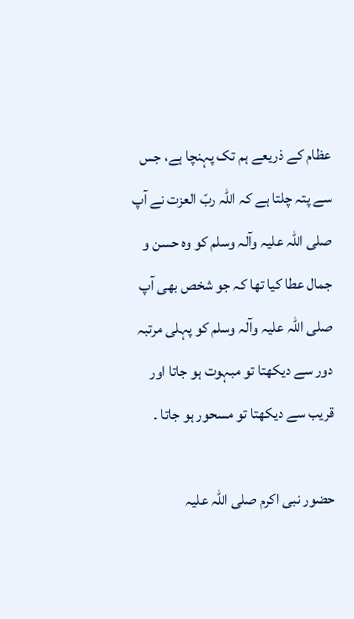عظام کے ذریعے ہم تک پہنچا ہے، جس سے پتہ چلتا ہے کہ اللہ ربّ العزت نے آپ صلی اللہ علیہ وآلہ وسلم کو وہ حسن و جمال عطا کیا تھا کہ جو شخص بھی آپ صلی اللہ علیہ وآلہ وسلم کو پہلی مرتبہ دور سے دیکھتا تو مبہوت ہو جاتا اور قریب سے دیکھتا تو مسحور ہو جاتا ۔

حضور نبی اکرم صلی اللہ علیہ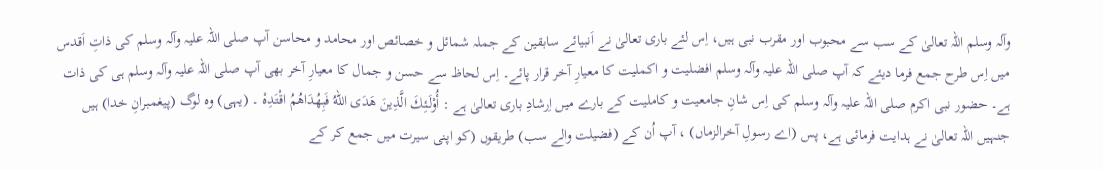وآلہ وسلم اللہ تعالیٰ کے سب سے محبوب اور مقرب نبی ہیں، اِس لئے باری تعالیٰ نے اَنبیائے سابقین کے جملہ شمائل و خصائص اور محامد و محاسن آپ صلی اللہ علیہ وآلہ وسلم کی ذاتِ اَقدس میں اِس طرح جمع فرما دیئے کہ آپ صلی اللہ علیہ وآلہ وسلم افضلیت و اکملیت کا معیارِ آخر قرار پائے۔ اِس لحاظ سے حسن و جمال کا معیارِ آخر بھی آپ صلی اللہ علیہ وآلہ وسلم ہی کی ذات ہے۔ حضور نبی اکرم صلی اللہ علیہ وآلہ وسلم کی اِس شانِ جامعیت و کاملیت کے بارے میں اِرشادِ باری تعالیٰ ہے : أُوْلَـئِكَ الَّذِينَ هَدَى اللّهُ فَبِهُدَاهُمُ اقْتَدِهْ ۔ (یہی) وہ لوگ (پیغمبرانِ خدا) ہیں جنہیں اللہ تعالیٰ نے ہدایت فرمائی ہے، پس (اے رسولِ آخرالزماں) ، آپ اُن کے (فضیلت والے سب) طریقوں (کو اپنی سیرت میں جمع کر کے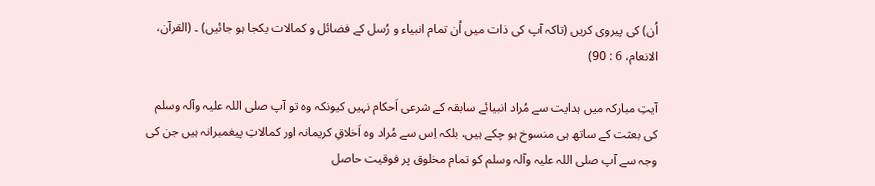اُن) کی پیروی کریں (تاکہ آپ کی ذات میں اُن تمام انبیاء و رُسل کے فضائل و کمالات یکجا ہو جائیں) ۔ (القرآن، الانعام، 6 : 90)

آیتِ مبارکہ میں ہدایت سے مُراد انبیائے سابقہ کے شرعی اَحکام نہیں کیونکہ وہ تو آپ صلی اللہ علیہ وآلہ وسلم کی بعثت کے ساتھ ہی منسوخ ہو چکے ہیں، بلکہ اِس سے مُراد وہ اَخلاقِ کریمانہ اور کمالاتِ پیغمبرانہ ہیں جن کی وجہ سے آپ صلی اللہ علیہ وآلہ وسلم کو تمام مخلوق پر فوقیت حاصل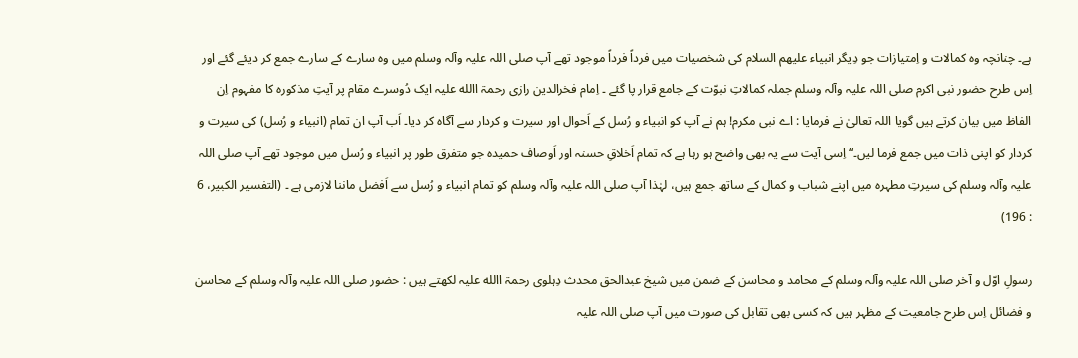ہے۔ چنانچہ وہ کمالات و اِمتیازات جو دِیگر انبیاء علیھم السلام کی شخصیات میں فرداً فرداً موجود تھے آپ صلی اللہ علیہ وآلہ وسلم میں وہ سارے کے سارے جمع کر دیئے گئے اور اِس طرح حضور نبی اکرم صلی اللہ علیہ وآلہ وسلم جملہ کمالاتِ نبوّت کے جامع قرار پا گئے ۔ اِمام فخرالدین رازی رحمۃ االله علیہ ایک دُوسرے مقام پر آیتِ مذکورہ کا مفہوم اِن الفاظ میں بیان کرتے ہیں گویا اللہ تعالیٰ نے فرمایا : اے نبی مکرم! ہم نے آپ کو انبیاء و رُسل کے اَحوال اور سیرت و کردار سے آگاہ کر دیا۔ اَب آپ ان تمام (انبیاء و رُسل) کی سیرت و کردار کو اپنی ذات میں جمع فرما لیں۔‘‘ اِسی آیت سے یہ بھی واضح ہو رہا ہے کہ تمام اَخلاقِ حسنہ اور اَوصاف حمیدہ جو متفرق طور پر انبیاء و رُسل میں موجود تھے آپ صلی اللہ علیہ وآلہ وسلم کی سیرتِ مطہرہ میں اپنے شباب و کمال کے ساتھ جمع ہیں، لہٰذا آپ صلی اللہ علیہ وآلہ وسلم کو تمام انبیاء و رُسل سے اَفضل ماننا لازمی ہے ۔ (التفسير الکبير، 6 : 196)

رسولِ اوّل و آخر صلی اللہ علیہ وآلہ وسلم کے محامد و محاسن کے ضمن میں شیخ عبدالحق محدث دِہلوی رحمۃ االله علیہ لکھتے ہیں : حضور صلی اللہ علیہ وآلہ وسلم کے محاسن و فضائل اِس طرح جامعیت کے مظہر ہیں کہ کسی بھی تقابل کی صورت میں آپ صلی اللہ علیہ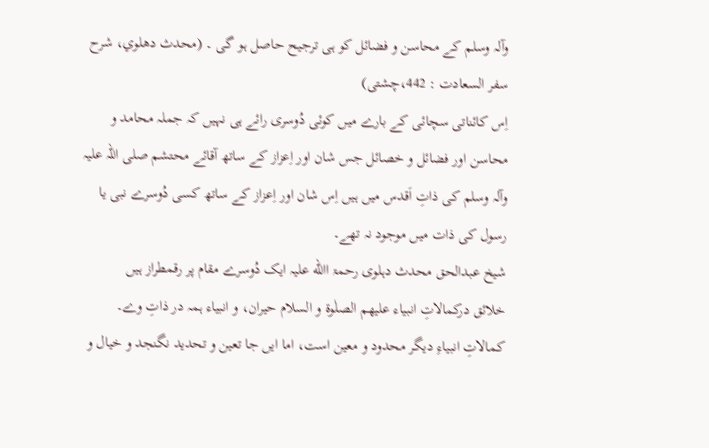وآلہ وسلم کے محاسن و فضائل کو ہی ترجیح حاصل ہو گی ۔ (محدث دهلوي، شرح سفر السعادت : 442،چشتی)
اِس کائناتی سچائی کے بارے میں کوئی دُوسری رائے ہی نہیں کہ جملہ محامد و محاسن اور فضائل و خصائل جس شان اور اِعزاز کے ساتھ آقائے محتشم صلی اللہ علیہ وآلہ وسلم کی ذاتِ اَقدس میں ہیں اِس شان اور اِعزاز کے ساتھ کسی دُوسرے نبی یا رسول کی ذات میں موجود نہ تھے۔
شیخ عبدالحق محدث دہلوی رحمۃ االله علیہ ایک دُوسرے مقام پر رقمطراز ہیں
خلائق درکمالاتِ انبیاء علیھم الصلٰوۃ و السلام حیران، و انبیاء ہمہ در ذاتِ وے۔ کمالاتِ انبیاءِ دیگر محدود و معین است، اما ایں جا تعین و تحدید نگنجد و خیال و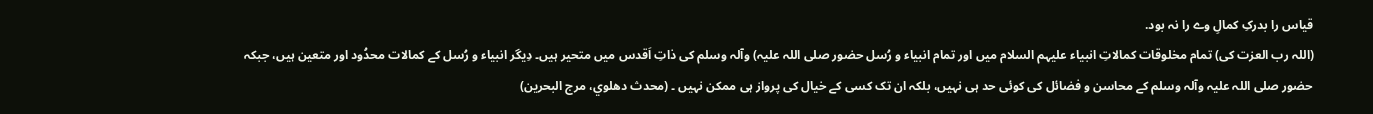قیاس را بدرکِ کمالِ وے را نہ بود.
(اللہ رب العزت کی) تمام مخلوقات کمالاتِ انبیاء علیہم السلام میں اور تمام انبیاء و رُسل حضور صلی اللہ علیہ) وآلہ وسلم کی ذاتِ اَقدس میں متحیر ہیں۔ دِیگر انبیاء و رُسل کے کمالات محدُود اور متعین ہیں، جبکہ حضور صلی اللہ علیہ وآلہ وسلم کے محاسن و فضائل کی کوئی حد ہی نہیں، بلکہ ان تک کسی کے خیال کی پرواز ہی ممکن نہیں ۔ (محدث دهلوي، مرج البحرين)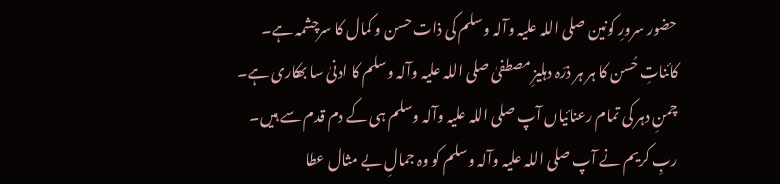حضور سرورِ کونین صلی اللہ علیہ وآلہ وسلم کی ذات حسن و کمال کا سرچشمہ ہے۔ کائناتِ حُسن کا ہر ہر ذرّہ دہلیزِ مصطفیٰ صلی اللہ علیہ وآلہ وسلم کا ادنیٰ سا بھکاری ہے۔ چمنِ دہر کی تمام رعنائیاں آپ صلی اللہ علیہ وآلہ وسلم ہی کے دم قدم سے ہیں۔ ربِ کریم نے آپ صلی اللہ علیہ وآلہ وسلم کو وہ جمالِ بے مثال عطا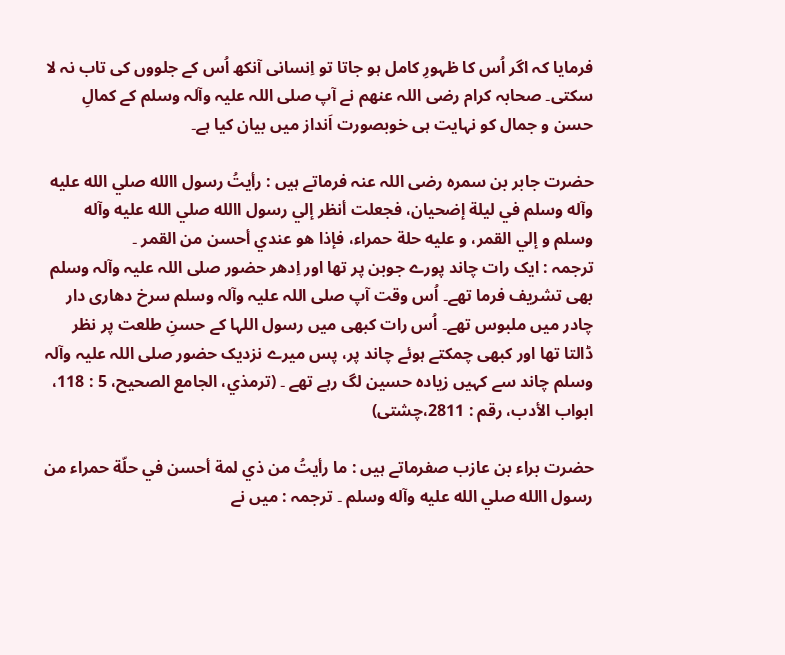فرمایا کہ اگر اُس کا ظہورِ کامل ہو جاتا تو اِنسانی آنکھ اُس کے جلووں کی تاب نہ لا سکتی۔ صحابہ کرام رضی اللہ عنھم نے آپ صلی اللہ علیہ وآلہ وسلم کے کمالِ حسن و جمال کو نہایت ہی خوبصورت اَنداز میں بیان کیا ہے۔

حضرت جابر بن سمرہ رضی اللہ عنہ فرماتے ہیں : رأيتُ رسول االله صلي الله عليه وآله وسلم في ليلة إضحيان، فجعلت أنظر إلي رسول االله صلي الله عليه وآله وسلم و إلي القمر، و عليه حلة حمراء، فإذا هو عندي أحسن من القمر ۔
ترجمہ : ایک رات چاند پورے جوبن پر تھا اور اِدھر حضور صلی اللہ علیہ وآلہ وسلم بھی تشریف فرما تھے۔ اُس وقت آپ صلی اللہ علیہ وآلہ وسلم سرخ دھاری دار چادر میں ملبوس تھے۔ اُس رات کبھی میں رسول اللہا کے حسنِ طلعت پر نظر ڈالتا تھا اور کبھی چمکتے ہوئے چاند پر، پس میرے نزدیک حضور صلی اللہ علیہ وآلہ وسلم چاند سے کہیں زیادہ حسین لگ رہے تھے ۔ (ترمذي، الجامع الصحيح، 5 : 118، ابواب الأدب، رقم : 2811،چشتی)

حضرت براء بن عازب صفرماتے ہیں : ما رأيتُ من ذي لمة أحسن في حلّة حمراء من رسول االله صلي الله عليه وآله وسلم ۔ ترجمہ : میں نے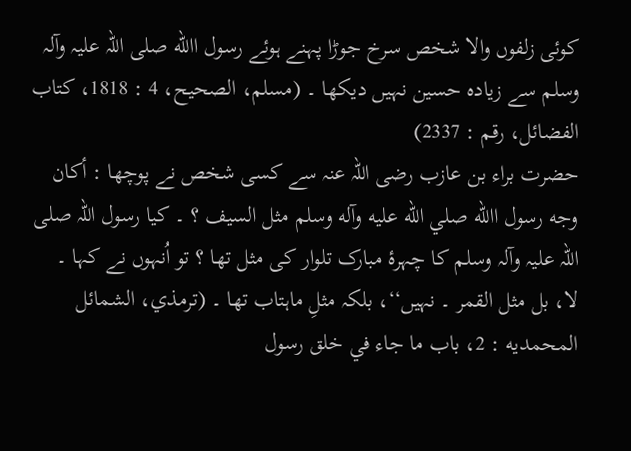کوئی زلفوں والا شخص سرخ جوڑا پہنے ہوئے رسول االله صلی اللہ علیہ وآلہ وسلم سے زیادہ حسین نہیں دیکھا ۔ (مسلم، الصحيح، 4 : 1818، کتاب الفضائل، رقم : 2337)
حضرت براء بن عازب رضی اللہ عنہ سے کسی شخص نے پوچھا : أکان وجه رسول االله صلي الله عليه وآله وسلم مثل السيف ؟ ۔ کیا رسول اللہ صلی اللہ علیہ وآلہ وسلم کا چہرۂ مبارک تلوار کی مثل تھا ؟ تو اُنہوں نے کہا ۔ لا، بل مثل القمر ۔ نہیں‘‘، بلکہ مثلِ ماہتاب تھا ۔ (ترمذي، الشمائل المحمديه : 2، باب ما جاء في خلق رسول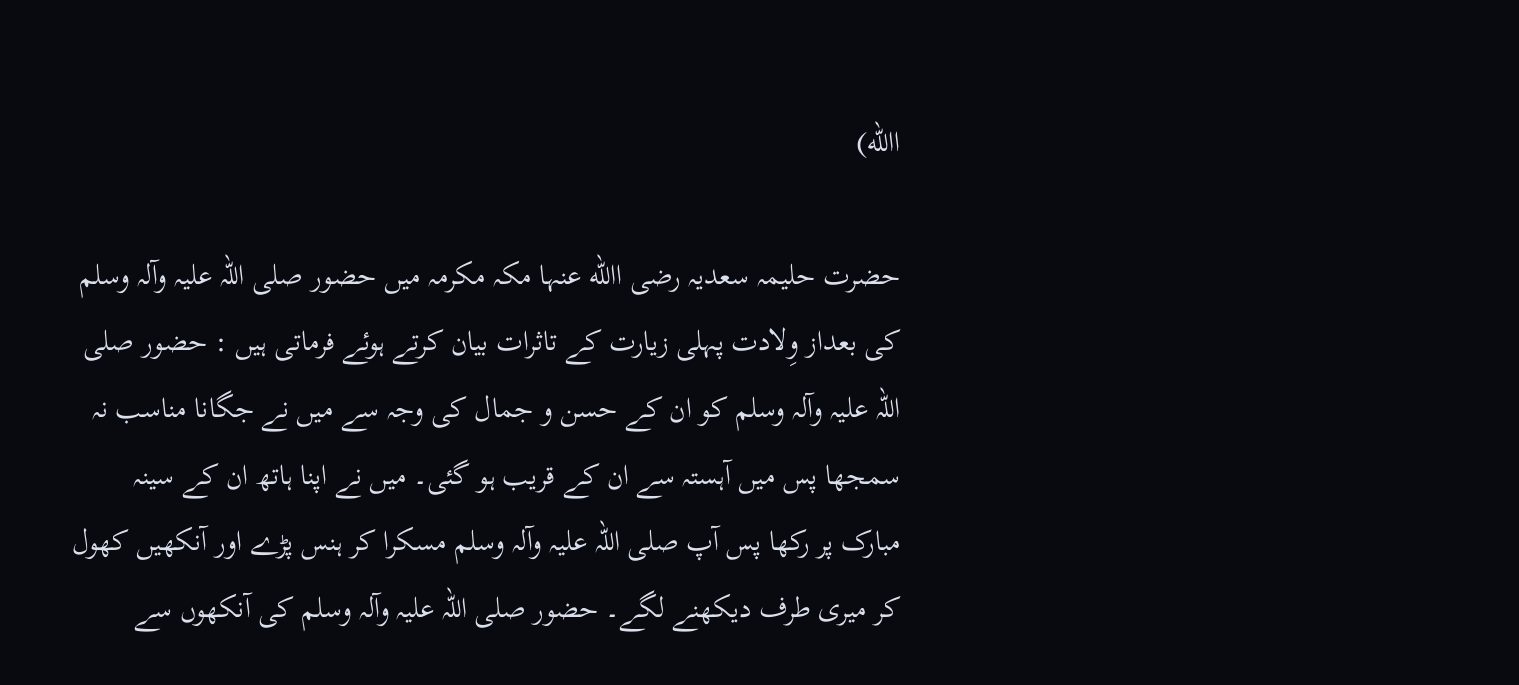االله)

حضرت حلیمہ سعدیہ رضی االله عنہا مکہ مکرمہ میں حضور صلی اللہ علیہ وآلہ وسلم کی بعداز وِلادت پہلی زیارت کے تاثرات بیان کرتے ہوئے فرماتی ہیں : حضور صلی اللہ علیہ وآلہ وسلم کو ان کے حسن و جمال کی وجہ سے میں نے جگانا مناسب نہ سمجھا پس میں آہستہ سے ان کے قریب ہو گئی۔ میں نے اپنا ہاتھ ان کے سینہ مبارک پر رکھا پس آپ صلی اللہ علیہ وآلہ وسلم مسکرا کر ہنس پڑے اور آنکھیں کھول کر میری طرف دیکھنے لگے۔ حضور صلی اللہ علیہ وآلہ وسلم کی آنکھوں سے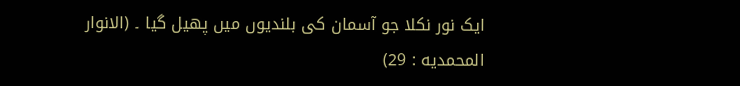ایک نور نکلا جو آسمان کی بلندیوں میں پھیل گیا ۔ (الانوار المحمديه : 29)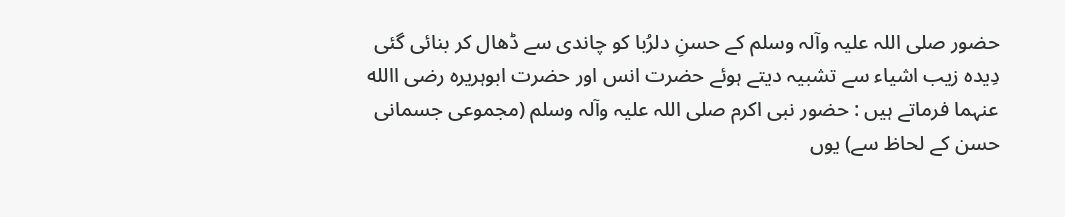حضور صلی اللہ علیہ وآلہ وسلم کے حسنِ دلرُبا کو چاندی سے ڈھال کر بنائی گئی دِیدہ زیب اشیاء سے تشبیہ دیتے ہوئے حضرت انس اور حضرت ابوہریرہ رضی االله عنہما فرماتے ہیں : حضور نبی اکرم صلی اللہ علیہ وآلہ وسلم (مجموعی جسمانی حسن کے لحاظ سے) یوں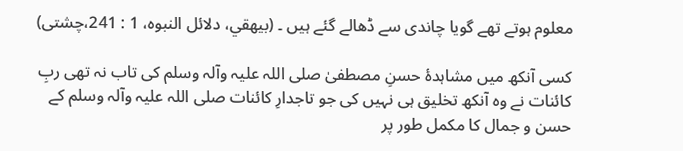معلوم ہوتے تھے گویا چاندی سے ڈھالے گئے ہیں ۔ (بيهقي، دلائل النبوه، 1 : 241،چشتی)

کسی آنکھ میں مشاہدۂ حسنِ مصطفیٰ صلی اللہ علیہ وآلہ وسلم کی تاب نہ تھی ربِ کائنات نے وہ آنکھ تخلیق ہی نہیں کی جو تاجدارِ کائنات صلی اللہ علیہ وآلہ وسلم کے حسن و جمال کا مکمل طور پر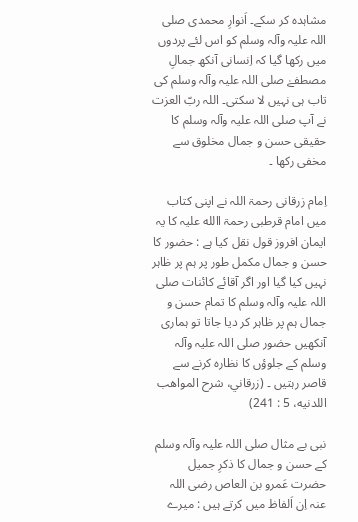مشاہدہ کر سکے۔ اَنوارِ محمدی صلی اللہ علیہ وآلہ وسلم کو اس لئے پردوں میں رکھا گیا کہ اِنسانی آنکھ جمالِ مصطفےٰ صلی اللہ علیہ وآلہ وسلم کی تاب ہی نہیں لا سکتی۔ اللہ ربّ العزت نے آپ صلی اللہ علیہ وآلہ وسلم کا حقیقی حسن و جمال مخلوق سے مخفی رکھا ۔

اِمام زرقانی رحمۃ اللہ نے اپنی کتاب میں امام قرطبی رحمۃ االله علیہ کا یہ ایمان افروز قول نقل کیا ہے : حضور کا حسن و جمال مکمل طور پر ہم پر ظاہر نہیں کیا گیا اور اگر آقائے کائنات صلی اللہ علیہ وآلہ وسلم کا تمام حسن و جمال ہم پر ظاہر کر دیا جاتا تو ہماری آنکھیں حضور صلی اللہ علیہ وآلہ وسلم کے جلوؤں کا نظارہ کرنے سے قاصر رہتیں ۔ (زرقاني، شرح المواهب اللدنيه، 5 : 241)

نبی بے مثال صلی اللہ علیہ وآلہ وسلم کے حسن و جمال کا ذکرِ جمیل حضرت عَمرو بن العاص رضی اللہ عنہ اِن اَلفاظ میں کرتے ہیں : میرے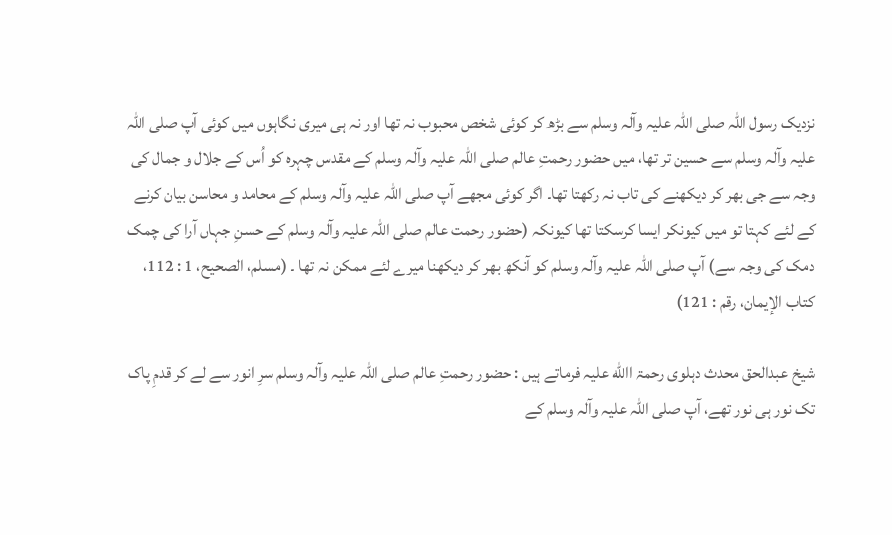نزدیک رسول اللہ صلی اللہ علیہ وآلہ وسلم سے بڑھ کر کوئی شخص محبوب نہ تھا اور نہ ہی میری نگاہوں میں کوئی آپ صلی اللہ علیہ وآلہ وسلم سے حسین تر تھا، میں حضور رحمتِ عالم صلی اللہ علیہ وآلہ وسلم کے مقدس چہرہ کو اُس کے جلال و جمال کی وجہ سے جی بھر کر دیکھنے کی تاب نہ رکھتا تھا۔ اگر کوئی مجھے آپ صلی اللہ علیہ وآلہ وسلم کے محامد و محاسن بیان کرنے کے لئے کہتا تو میں کیونکر ایسا کرسکتا تھا کیونکہ (حضور رحمت عالم صلی اللہ علیہ وآلہ وسلم کے حسنِ جہاں آرا کی چمک دمک کی وجہ سے) آپ صلی اللہ علیہ وآلہ وسلم کو آنکھ بھر کر دیکھنا میرے لئے ممکن نہ تھا ۔ (مسلم، الصحيح، 1 : 112، کتاب الإيمان، رقم : 121)

شیخ عبدالحق محدث دہلوی رحمۃ االله علیہ فرماتے ہیں : حضور رحمتِ عالم صلی اللہ علیہ وآلہ وسلم سرِ انور سے لے کر قدمِ پاک تک نور ہی نور تھے، آپ صلی اللہ علیہ وآلہ وسلم کے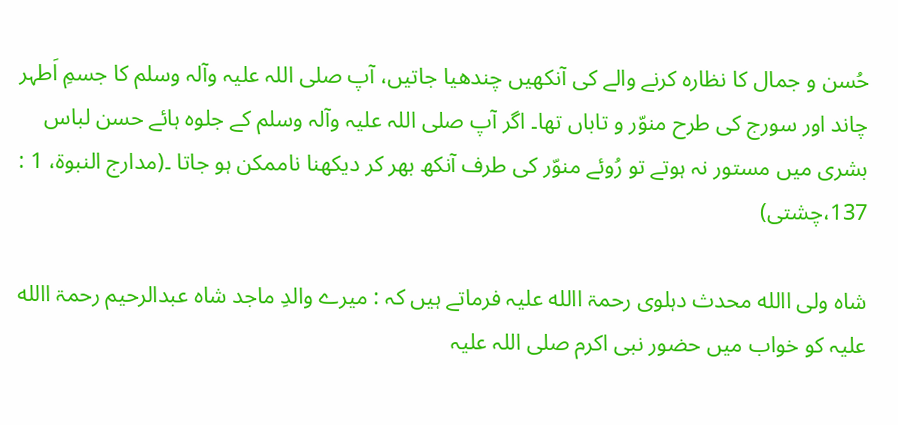حُسن و جمال کا نظارہ کرنے والے کی آنکھیں چندھیا جاتیں، آپ صلی اللہ علیہ وآلہ وسلم کا جسمِ اَطہر چاند اور سورج کی طرح منوّر و تاباں تھا۔ اگر آپ صلی اللہ علیہ وآلہ وسلم کے جلوہ ہائے حسن لباس بشری میں مستور نہ ہوتے تو رُوئے منوّر کی طرف آنکھ بھر کر دیکھنا ناممکن ہو جاتا ۔(مدارج النبوة، 1 : 137،چشتی)

شاہ ولی االله محدث دہلوی رحمۃ االله علیہ فرماتے ہیں کہ : میرے والدِ ماجد شاہ عبدالرحیم رحمۃ االله علیہ کو خواب میں حضور نبی اکرم صلی اللہ علیہ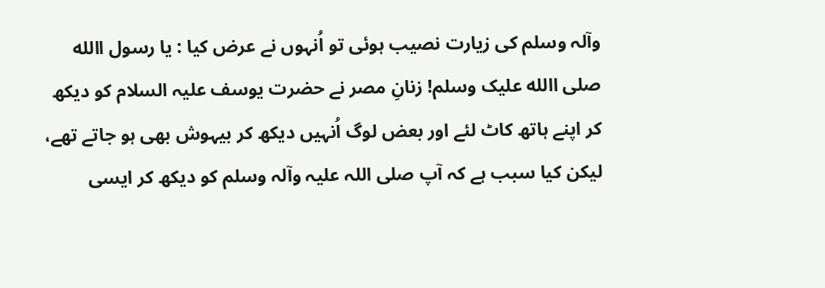وآلہ وسلم کی زیارت نصیب ہوئی تو اُنہوں نے عرض کیا : یا رسول االله صلی االله علیک وسلم! زنانِ مصر نے حضرت یوسف علیہ السلام کو دیکھ کر اپنے ہاتھ کاٹ لئے اور بعض لوگ اُنہیں دیکھ کر بیہوش بھی ہو جاتے تھے، لیکن کیا سبب ہے کہ آپ صلی اللہ علیہ وآلہ وسلم کو دیکھ کر ایسی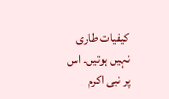کیفیات طاری نہیں ہوتیں۔ اس پر نبی اکرم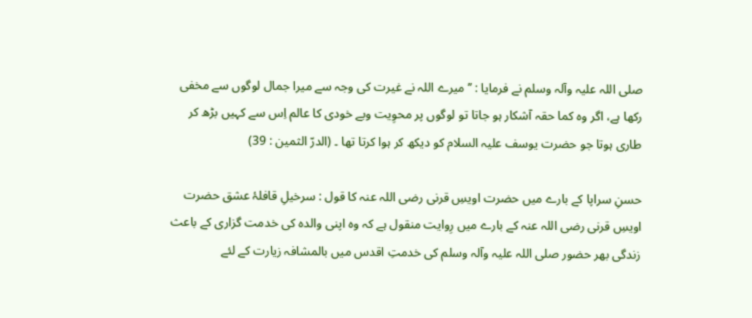صلی اللہ علیہ وآلہ وسلم نے فرمایا : ’’میرے اللہ نے غیرت کی وجہ سے میرا جمال لوگوں سے مخفی رکھا ہے، اگر وہ کما حقہ آشکار ہو جاتا تو لوگوں پر محوِیت وبے خودی کا عالم اِس سے کہیں بڑھ کر طاری ہوتا جو حضرت یوسف علیہ السلام کو دیکھ کر ہوا کرتا تھا ۔ (الدرّ الثمين : 39)

حسنِ سراپا کے بارے میں حضرت اویسِ قرنی رضی اللہ عنہ کا قول : سرخیلِ قافلۂ عشق حضرت اویسِ قرنی رضی اللہ عنہ کے بارے میں رِوایت منقول ہے کہ وہ اپنی والدہ کی خدمت گزاری کے باعث زندگی بھر حضور صلی اللہ علیہ وآلہ وسلم کی خدمتِ اقدس میں بالمشافہ زیارت کے لئے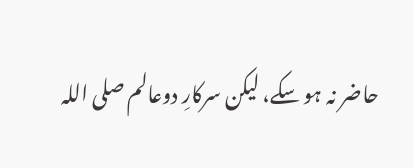حاضر نہ ہو سکے، لیکن سرکارِ دوعالم صلی اللہ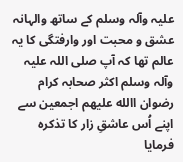علیہ وآلہ وسلم کے ساتھ والہانہ عشق و محبت اور وارفتگی کا یہ عالم تھا کہ آپ صلی اللہ علیہ وآلہ وسلم اکثر صحابہ کرام رضوان االله علیھم اجمعین سے اپنے اُس عاشقِ زار کا تذکرہ فرمایا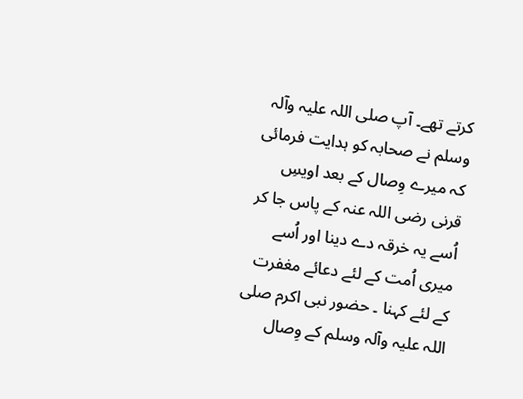کرتے تھے۔ آپ صلی اللہ علیہ وآلہ وسلم نے صحابہ کو ہدایت فرمائی کہ میرے وِصال کے بعد اویسِ قرنی رضی اللہ عنہ کے پاس جا کر اُسے یہ خرقہ دے دینا اور اُسے میری اُمت کے لئے دعائے مغفرت کے لئے کہنا ۔ حضور نبی اکرم صلی اللہ علیہ وآلہ وسلم کے وِصال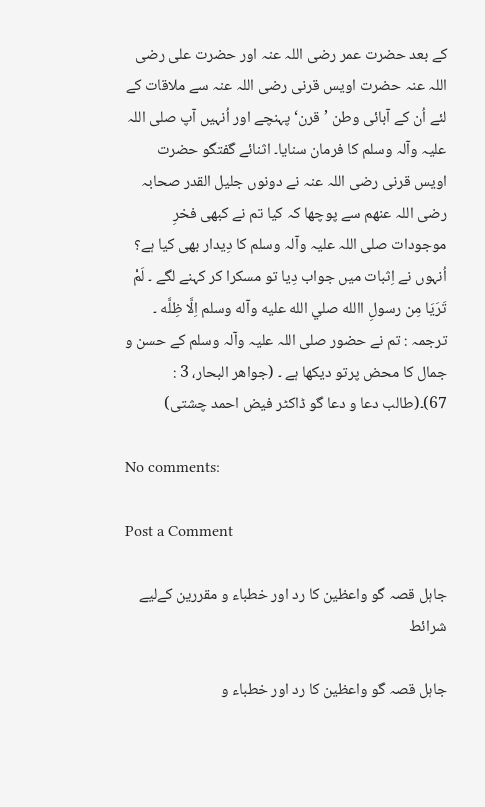کے بعد حضرت عمر رضی اللہ عنہ اور حضرت علی رضی اللہ عنہ حضرت اویس قرنی رضی اللہ عنہ سے ملاقات کے لئے اُن کے آبائی وطن ’قرن‘ پہنچے اور اُنہیں آپ صلی اللہ علیہ وآلہ وسلم کا فرمان سنایا۔ اثنائے گفتگو حضرت اویس قرنی رضی اللہ عنہ نے دونوں جلیل القدر صحابہ رضی اللہ عنھم سے پوچھا کہ کیا تم نے کبھی فخرِ موجودات صلی اللہ علیہ وآلہ وسلم کا دِیدار بھی کیا ہے؟ اُنہوں نے اِثبات میں جواب دِیا تو مسکرا کر کہنے لگے ۔ لَمْ تَرَيَا مِن رسولِ االله صلي الله عليه وآله وسلم اِلَّا ظِلَّه ۔ ترجمہ : تم نے حضور صلی اللہ علیہ وآلہ وسلم کے حسن و جمال کا محض پرتو دیکھا ہے ۔ (جواهر البحار، 3 : 67)۔(طالب دعا و دعا گو ڈاکٹر فیض احمد چشتی)

No comments:

Post a Comment

جاہل قصہ گو واعظین کا رد اور خطباء و مقررین کےلیے شرائط

جاہل قصہ گو واعظین کا رد اور خطباء و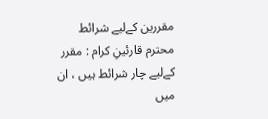مقررین کےلیے شرائط محترم قارئینِ کرام : مقرر کےلیے چار شرائط ہیں ، ان میں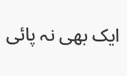ایک بھی نہ پائی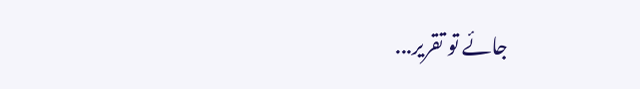جائے تو تقریر...